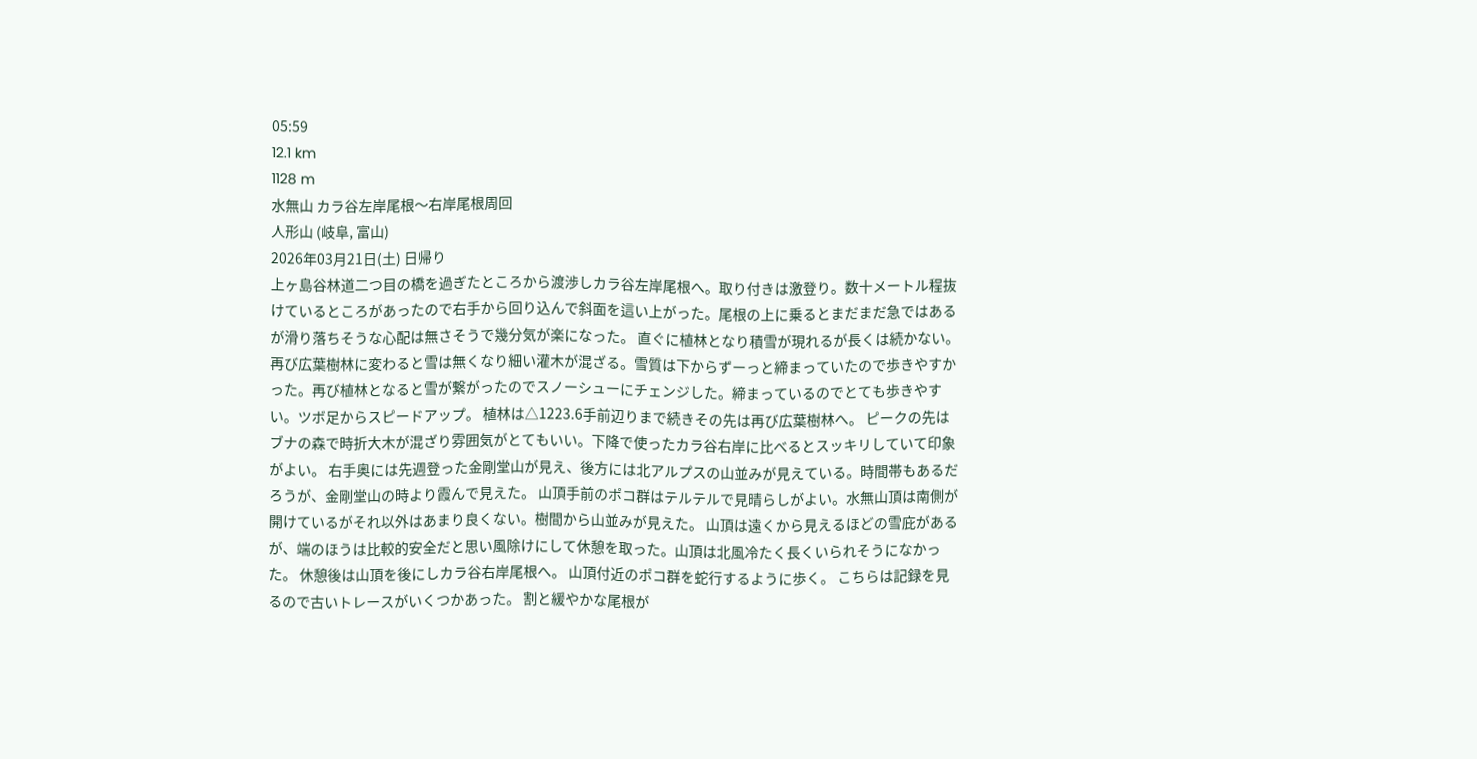05:59
12.1 km
1128 m
水無山 カラ谷左岸尾根〜右岸尾根周回
人形山 (岐阜, 富山)
2026年03月21日(土) 日帰り
上ヶ島谷林道二つ目の橋を過ぎたところから渡渉しカラ谷左岸尾根へ。取り付きは激登り。数十メートル程抜けているところがあったので右手から回り込んで斜面を這い上がった。尾根の上に乗るとまだまだ急ではあるが滑り落ちそうな心配は無さそうで幾分気が楽になった。 直ぐに植林となり積雪が現れるが長くは続かない。再び広葉樹林に変わると雪は無くなり細い灌木が混ざる。雪質は下からずーっと締まっていたので歩きやすかった。再び植林となると雪が繋がったのでスノーシューにチェンジした。締まっているのでとても歩きやすい。ツボ足からスピードアップ。 植林は△1223.6手前辺りまで続きその先は再び広葉樹林へ。 ピークの先はブナの森で時折大木が混ざり雰囲気がとてもいい。下降で使ったカラ谷右岸に比べるとスッキリしていて印象がよい。 右手奥には先週登った金剛堂山が見え、後方には北アルプスの山並みが見えている。時間帯もあるだろうが、金剛堂山の時より霞んで見えた。 山頂手前のポコ群はテルテルで見晴らしがよい。水無山頂は南側が開けているがそれ以外はあまり良くない。樹間から山並みが見えた。 山頂は遠くから見えるほどの雪庇があるが、端のほうは比較的安全だと思い風除けにして休憩を取った。山頂は北風冷たく長くいられそうになかった。 休憩後は山頂を後にしカラ谷右岸尾根へ。 山頂付近のポコ群を蛇行するように歩く。 こちらは記録を見るので古いトレースがいくつかあった。 割と緩やかな尾根が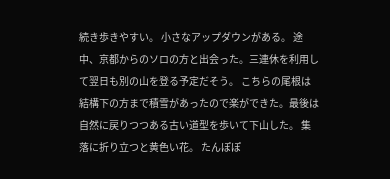続き歩きやすい。 小さなアップダウンがある。 途中、京都からのソロの方と出会った。三連休を利用して翌日も別の山を登る予定だそう。 こちらの尾根は結構下の方まで積雪があったので楽ができた。最後は自然に戻りつつある古い道型を歩いて下山した。 集落に折り立つと黄色い花。 たんぽぽ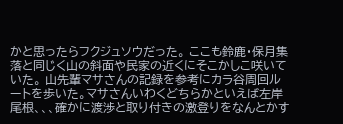かと思ったらフクジュソウだった。 ここも鈴鹿・保月集落と同じく山の斜面や民家の近くにそこかしこ咲いていた。 山先輩マサさんの記録を参考にカラ谷周回ルートを歩いた。マサさんいわくどちらかといえば左岸尾根、、、確かに渡渉と取り付きの激登りをなんとかす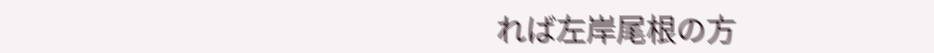れば左岸尾根の方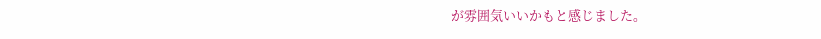が雰囲気いいかもと感じました。